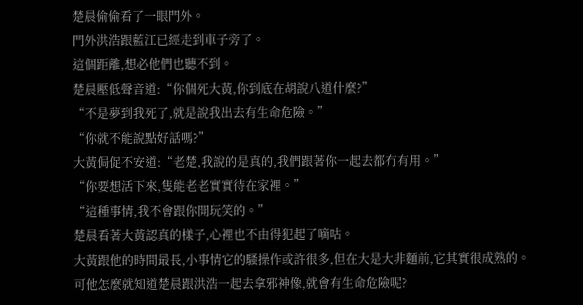楚晨偷偷看了一眼門外。
門外洪浩跟藍江已經走到車子旁了。
這個距離,想必他們也聽不到。
楚晨壓低聲音道:“你個死大黃,你到底在胡說八道什麼?”
“不是夢到我死了,就是說我出去有生命危險。”
“你就不能說點好話嗎?”
大黃侷促不安道:“老楚,我說的是真的,我們跟著你一起去都冇有用。”
“你要想活下來,隻能老老實實待在家裡。”
“這種事情,我不會跟你開玩笑的。”
楚晨看著大黃認真的樣子,心裡也不由得犯起了嘀咕。
大黃跟他的時間最長,小事情它的騷操作或許很多,但在大是大非麵前,它其實很成熟的。
可他怎麼就知道楚晨跟洪浩一起去拿邪神像,就會有生命危險呢?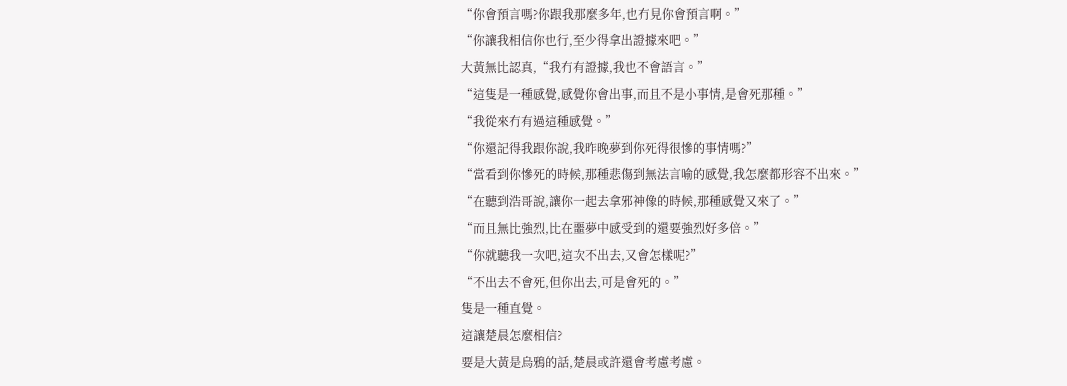“你會預言嗎?你跟我那麼多年,也冇見你會預言啊。”
“你讓我相信你也行,至少得拿出證據來吧。”
大黃無比認真,“我冇有證據,我也不會語言。”
“這隻是一種感覺,感覺你會出事,而且不是小事情,是會死那種。”
“我從來冇有過這種感覺。”
“你還記得我跟你說,我昨晚夢到你死得很慘的事情嗎?”
“當看到你慘死的時候,那種悲傷到無法言喻的感覺,我怎麼都形容不出來。”
“在聽到浩哥說,讓你一起去拿邪神像的時候,那種感覺又來了。”
“而且無比強烈,比在噩夢中感受到的還要強烈好多倍。”
“你就聽我一次吧,這次不出去,又會怎樣呢?”
“不出去不會死,但你出去,可是會死的。”
隻是一種直覺。
這讓楚晨怎麼相信?
要是大黃是烏鴉的話,楚晨或許還會考慮考慮。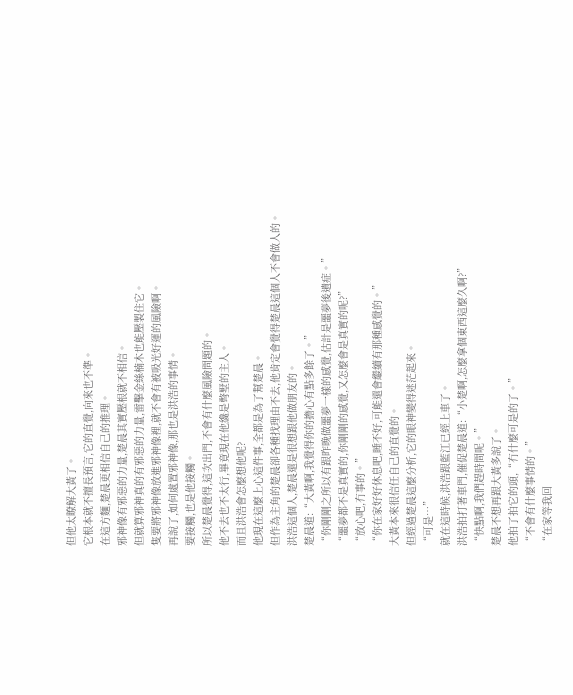但他太瞭解大黃了。
它根本就不擅長預言,它的直覺,向來也不準。
在這方麵,楚晨更相信自己的推理。
邪神像有邪惡的力量,楚晨其實壓根就不相信。
但就算邪神真的有邪惡的力量,雷擊金絲楠木也能壓製住它。
隻要將邪神像放進邪神像裡,就不會有被吸光好運的風險啊。
再說了,如何處置邪神像,那也是洪浩的事情。
要接觸,也是他接觸。
所以楚晨覺得,這次出門,不會有什麼風險問題的。
他不去也不太行,畢竟現在他纔是彆墅的主人。
而且洪浩會怎麼想他呢?
他現在這麼上心這件事,全都是為了幫楚晨。
但作為主角的楚晨卻各種找理由不去,他肯定會覺得楚晨這個人不會做人的。
洪浩這個人,楚晨還是很想跟他做朋友的。
楚晨道:“大黃啊,我覺得你的擔心有點多餘了。”
“你剛剛之所以有跟昨晚做噩夢一樣的感覺,估計是噩夢後遺症。”
“噩夢都不是真實的,你剛剛的感覺,又怎麼會是真實的呢?”
“放心吧,冇事的。”
“你在家好好休息吧,睡不好,可能還會繼續有那種感覺的。”
大黃本來很信任自己的直覺的。
但經過楚晨這麼分析,它的眼神變得迷茫起來。
“可是…”
就在這時候,洪浩跟藍江已經上車了。
洪浩拍打著車門,催促楚晨道:“小楚啊,怎麼拿個東西這麼久啊?”
“快點啊,我們趕時間呢。”
楚晨不想再跟大黃多說了。
他拍了拍它的頭,“冇什麼可是的了。”
“不會有什麼事情的。”
“在家等我回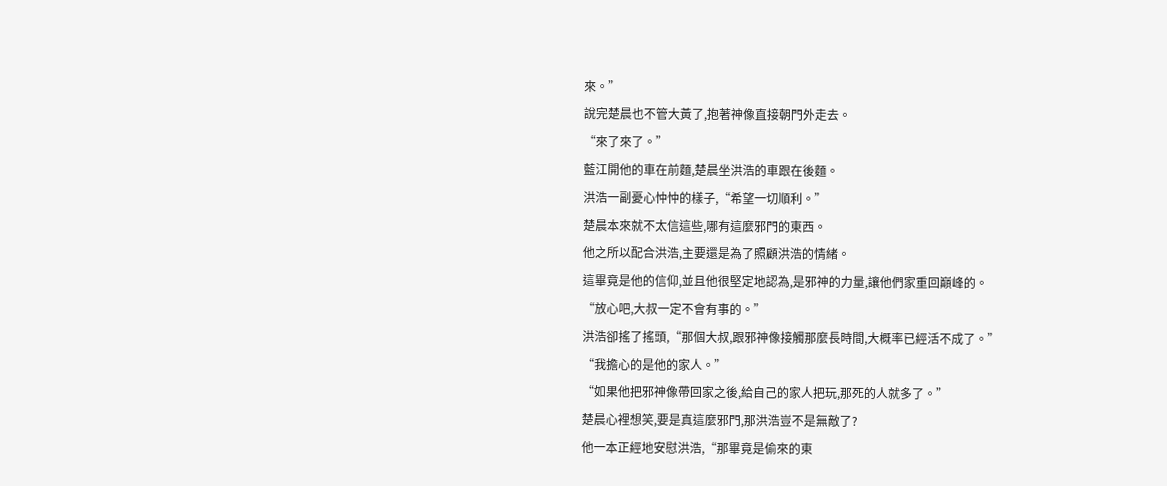來。”
說完楚晨也不管大黃了,抱著神像直接朝門外走去。
“來了來了。”
藍江開他的車在前麵,楚晨坐洪浩的車跟在後麵。
洪浩一副憂心忡忡的樣子,“希望一切順利。”
楚晨本來就不太信這些,哪有這麼邪門的東西。
他之所以配合洪浩,主要還是為了照顧洪浩的情緒。
這畢竟是他的信仰,並且他很堅定地認為,是邪神的力量,讓他們家重回巔峰的。
“放心吧,大叔一定不會有事的。”
洪浩卻搖了搖頭,“那個大叔,跟邪神像接觸那麼長時間,大概率已經活不成了。”
“我擔心的是他的家人。”
“如果他把邪神像帶回家之後,給自己的家人把玩,那死的人就多了。”
楚晨心裡想笑,要是真這麼邪門,那洪浩豈不是無敵了?
他一本正經地安慰洪浩,“那畢竟是偷來的東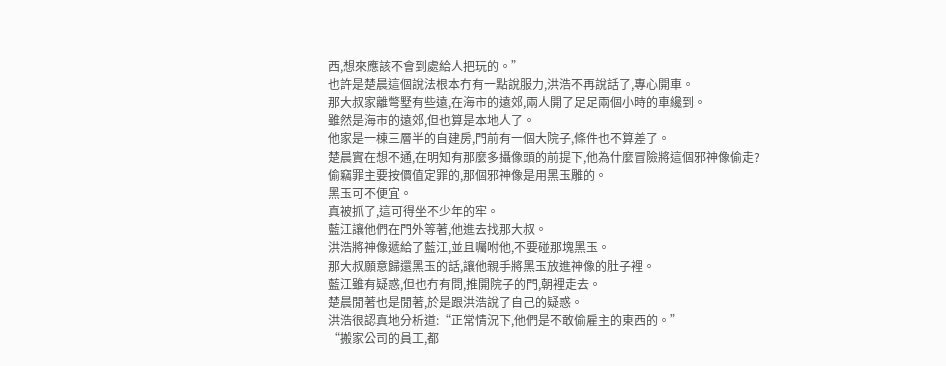西,想來應該不會到處給人把玩的。”
也許是楚晨這個說法根本冇有一點說服力,洪浩不再說話了,專心開車。
那大叔家離彆墅有些遠,在海市的遠郊,兩人開了足足兩個小時的車纔到。
雖然是海市的遠郊,但也算是本地人了。
他家是一棟三層半的自建房,門前有一個大院子,條件也不算差了。
楚晨實在想不通,在明知有那麼多攝像頭的前提下,他為什麼冒險將這個邪神像偷走?
偷竊罪主要按價值定罪的,那個邪神像是用黑玉雕的。
黑玉可不便宜。
真被抓了,這可得坐不少年的牢。
藍江讓他們在門外等著,他進去找那大叔。
洪浩將神像遞給了藍江,並且囑咐他,不要碰那塊黑玉。
那大叔願意歸還黑玉的話,讓他親手將黑玉放進神像的肚子裡。
藍江雖有疑惑,但也冇有問,推開院子的門,朝裡走去。
楚晨閒著也是閒著,於是跟洪浩說了自己的疑惑。
洪浩很認真地分析道:“正常情況下,他們是不敢偷雇主的東西的。”
“搬家公司的員工,都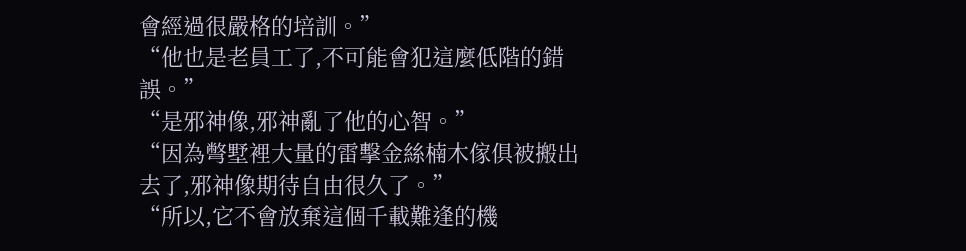會經過很嚴格的培訓。”
“他也是老員工了,不可能會犯這麼低階的錯誤。”
“是邪神像,邪神亂了他的心智。”
“因為彆墅裡大量的雷擊金絲楠木傢俱被搬出去了,邪神像期待自由很久了。”
“所以,它不會放棄這個千載難逢的機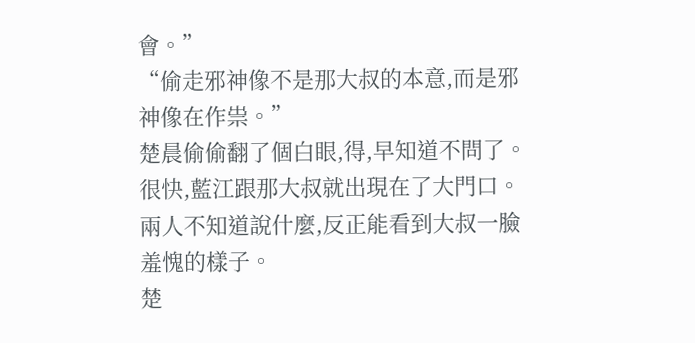會。”
“偷走邪神像不是那大叔的本意,而是邪神像在作祟。”
楚晨偷偷翻了個白眼,得,早知道不問了。
很快,藍江跟那大叔就出現在了大門口。
兩人不知道說什麼,反正能看到大叔一臉羞愧的樣子。
楚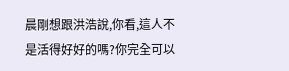晨剛想跟洪浩說,你看,這人不是活得好好的嗎?你完全可以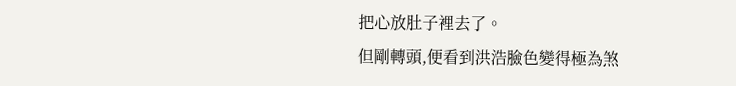把心放肚子裡去了。
但剛轉頭,便看到洪浩臉色變得極為煞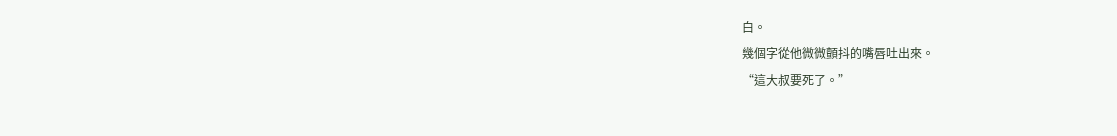白。
幾個字從他微微顫抖的嘴唇吐出來。
“這大叔要死了。”